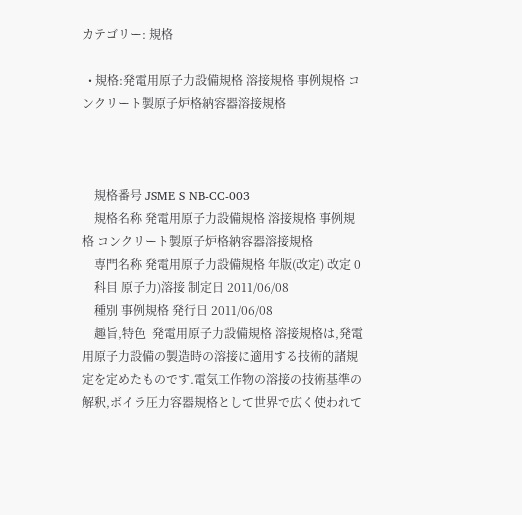カテゴリー: 規格

  • 規格:発電用原子力設備規格 溶接規格 事例規格 コンクリート製原子炉格納容器溶接規格



    規格番号 JSME S NB-CC-003
    規格名称 発電用原子力設備規格 溶接規格 事例規格 コンクリート製原子炉格納容器溶接規格
    専門名称 発電用原子力設備規格 年版(改定) 改定 0
    科目 原子力)溶接 制定日 2011/06/08
    種別 事例規格 発行日 2011/06/08
    趣旨,特色  発電用原子力設備規格 溶接規格は,発電用原子力設備の製造時の溶接に適用する技術的諸規定を定めたものです.電気工作物の溶接の技術基準の解釈,ボイラ圧力容器規格として世界で広く使われて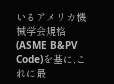いるアメリカ機械学会規格(ASME B&PV Code)を基に,これに最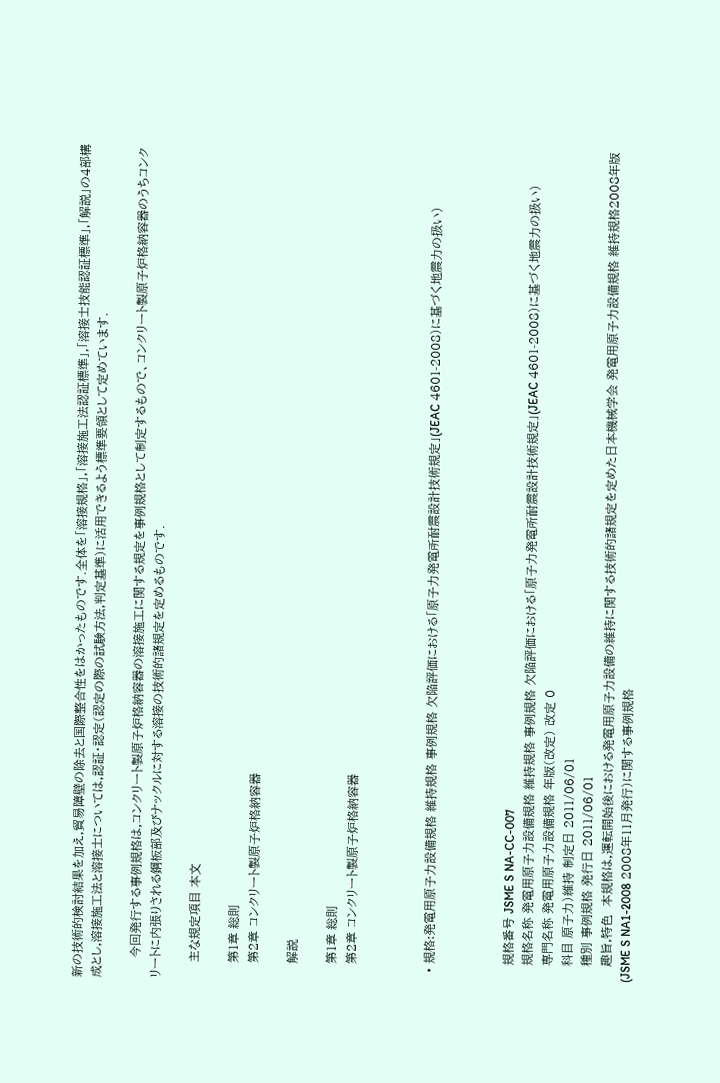新の技術的検討結果を加え,貿易障壁の除去と国際整合性をはかったものです.全体を「溶接規格」,「溶接施工法認証標準」,「溶接士技能認証標準」,「解説」の4部構成とし,溶接施工法と溶接士については,認証・認定(認定の際の試験方法,判定基準)に活用できるよう標準要領として定めています.

     今回発行する事例規格は,コンクリート製原子炉格納容器の溶接施工に関する規定を事例規格として制定するもので、コンクリート製原子炉格納容器のうちコンクリートに内張りされる鋼板部及びナックルに対する溶接の技術的諸規定を定めるものです.

    主な規定項目 本文

    第1章 総則
    第2章 コンクリート製原子炉格納容器

    解説

    第1章 総則
    第2章 コンクリート製原子炉格納容器



  • 規格:発電用原子力設備規格 維持規格 事例規格 欠陥評価における「原子力発電所耐震設計技術規定」(JEAC 4601-2008)に基づく地震力の扱い)



    規格番号 JSME S NA-CC-007
    規格名称 発電用原子力設備規格 維持規格 事例規格 欠陥評価における「原子力発電所耐震設計技術規定」(JEAC 4601-2008)に基づく地震力の扱い)
    専門名称 発電用原子力設備規格 年版(改定) 改定 0
    科目 原子力)維持 制定日 2011/06/01
    種別 事例規格 発行日 2011/06/01
    趣旨,特色  本規格は,運転開始後における発電用原子力設備の維持に関する技術的諸規定を定めた日本機械学会 発電用原子力設備規格 維持規格2008年版(JSME S NA1-2008 2008年11月発行)に関する事例規格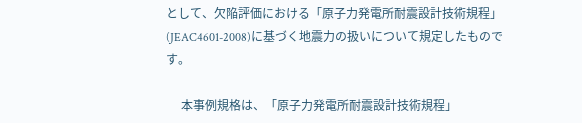として、欠陥評価における「原子力発電所耐震設計技術規程」(JEAC4601-2008)に基づく地震力の扱いについて規定したものです。

     本事例規格は、「原子力発電所耐震設計技術規程」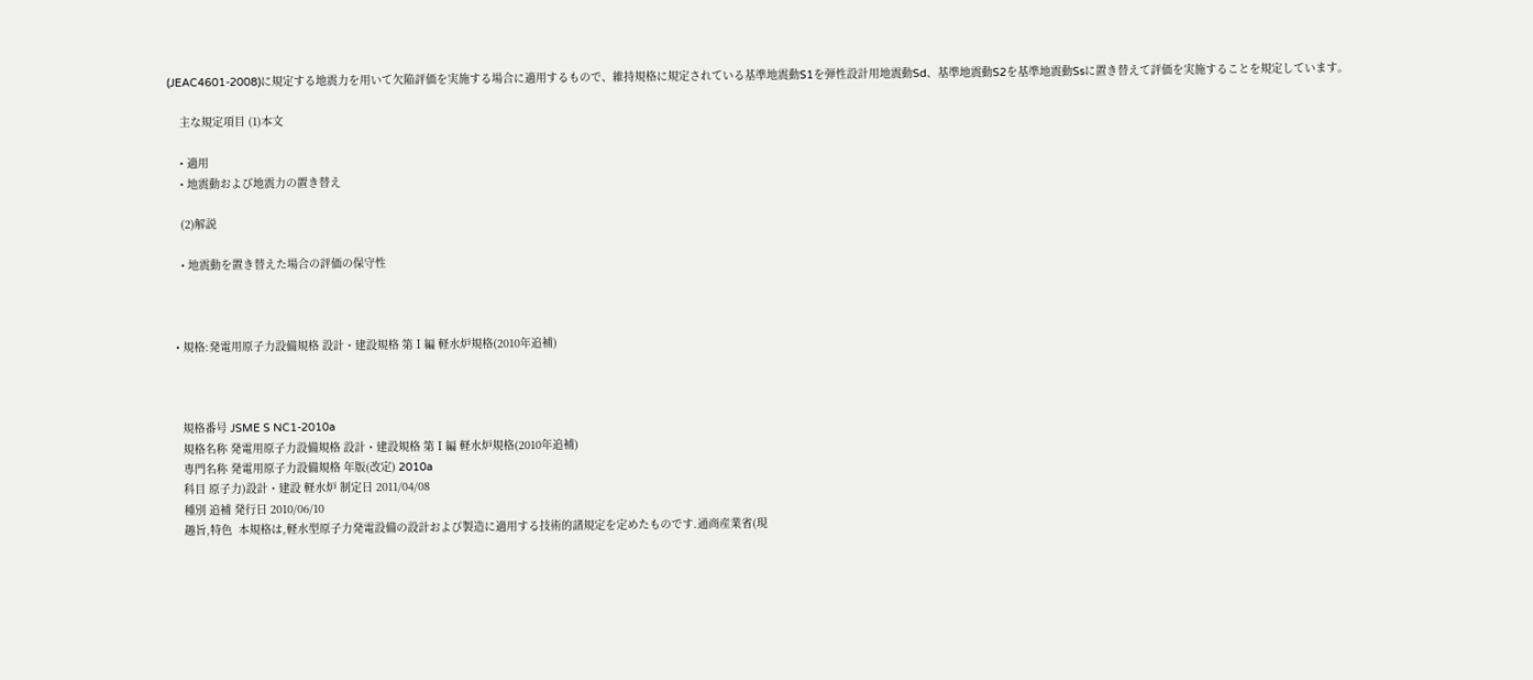(JEAC4601-2008)に規定する地震力を用いて欠陥評価を実施する場合に適用するもので、維持規格に規定されている基準地震動S1を弾性設計用地震動Sd、基準地震動S2を基準地震動Ssに置き替えて評価を実施することを規定しています。

    主な規定項目 (1)本文

    • 適用
    • 地震動および地震力の置き替え

    (2)解説

    • 地震動を置き替えた場合の評価の保守性



  • 規格:発電用原子力設備規格 設計・建設規格 第Ⅰ編 軽水炉規格(2010年追補)



    規格番号 JSME S NC1-2010a
    規格名称 発電用原子力設備規格 設計・建設規格 第Ⅰ編 軽水炉規格(2010年追補)
    専門名称 発電用原子力設備規格 年版(改定) 2010a
    科目 原子力)設計・建設 軽水炉 制定日 2011/04/08
    種別 追補 発行日 2010/06/10
    趣旨,特色  本規格は,軽水型原子力発電設備の設計および製造に適用する技術的諸規定を定めたものです.通商産業省(現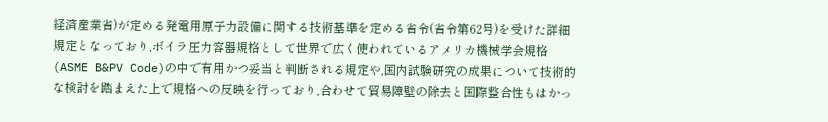経済産業省)が定める発電用原子力設備に関する技術基準を定める省令(省令第62号)を受けた詳細規定となっており,ボイラ圧力容器規格として世界で広く使われているアメリカ機械学会規格(ASME B&PV Code)の中で有用かつ妥当と判断される規定や,国内試験研究の成果について技術的な検討を踏まえた上で規格への反映を行っており,合わせて貿易障壁の除去と国際整合性もはかっ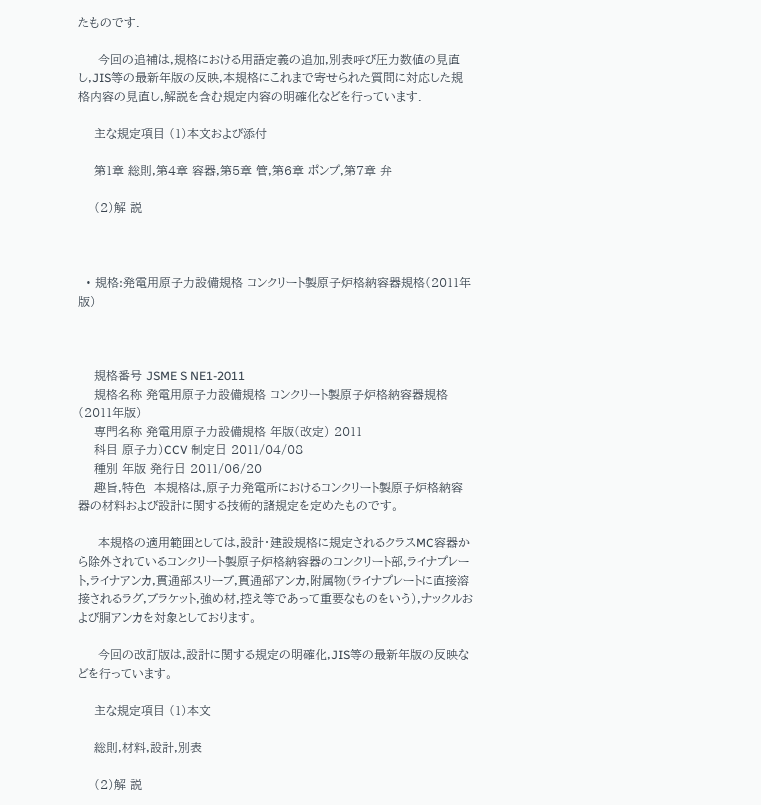たものです.

     今回の追補は,規格における用語定義の追加,別表呼び圧力数値の見直し,JIS等の最新年版の反映,本規格にこれまで寄せられた質問に対応した規格内容の見直し,解説を含む規定内容の明確化などを行っています.

    主な規定項目 (1)本文および添付

    第1章 総則,第4章 容器,第5章 管,第6章 ポンプ,第7章 弁

    (2)解 説



  • 規格:発電用原子力設備規格 コンクリート製原子炉格納容器規格(2011年版)



    規格番号 JSME S NE1-2011
    規格名称 発電用原子力設備規格 コンクリート製原子炉格納容器規格(2011年版)
    専門名称 発電用原子力設備規格 年版(改定) 2011
    科目 原子力)CCV 制定日 2011/04/08
    種別 年版 発行日 2011/06/20
    趣旨,特色  本規格は,原子力発電所におけるコンクリート製原子炉格納容器の材料および設計に関する技術的諸規定を定めたものです。

     本規格の適用範囲としては,設計・建設規格に規定されるクラスMC容器から除外されているコンクリート製原子炉格納容器のコンクリート部,ライナプレート,ライナアンカ,貫通部スリーブ,貫通部アンカ,附属物(ライナプレートに直接溶接されるラグ,ブラケット,強め材,控え等であって重要なものをいう),ナックルおよび胴アンカを対象としております。

     今回の改訂版は,設計に関する規定の明確化,JIS等の最新年版の反映などを行っています。

    主な規定項目 (1)本文

    総則,材料,設計,別表

    (2)解 説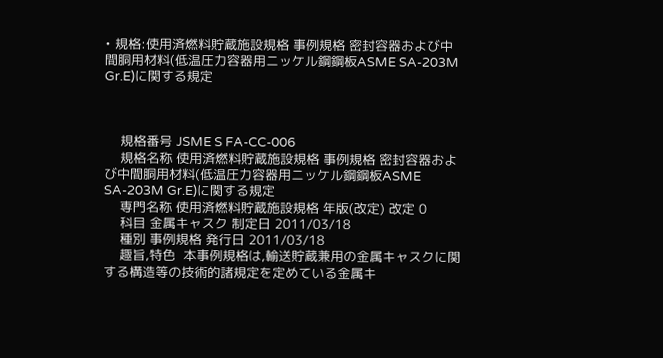• 規格:使用済燃料貯蔵施設規格 事例規格 密封容器および中間胴用材料(低温圧力容器用ニッケル鋼鋼板ASME SA-203M Gr.E)に関する規定



    規格番号 JSME S FA-CC-006
    規格名称 使用済燃料貯蔵施設規格 事例規格 密封容器および中間胴用材料(低温圧力容器用ニッケル鋼鋼板ASME SA-203M Gr.E)に関する規定
    専門名称 使用済燃料貯蔵施設規格 年版(改定) 改定 0
    科目 金属キャスク 制定日 2011/03/18
    種別 事例規格 発行日 2011/03/18
    趣旨,特色  本事例規格は,輸送貯蔵兼用の金属キャスクに関する構造等の技術的諸規定を定めている金属キ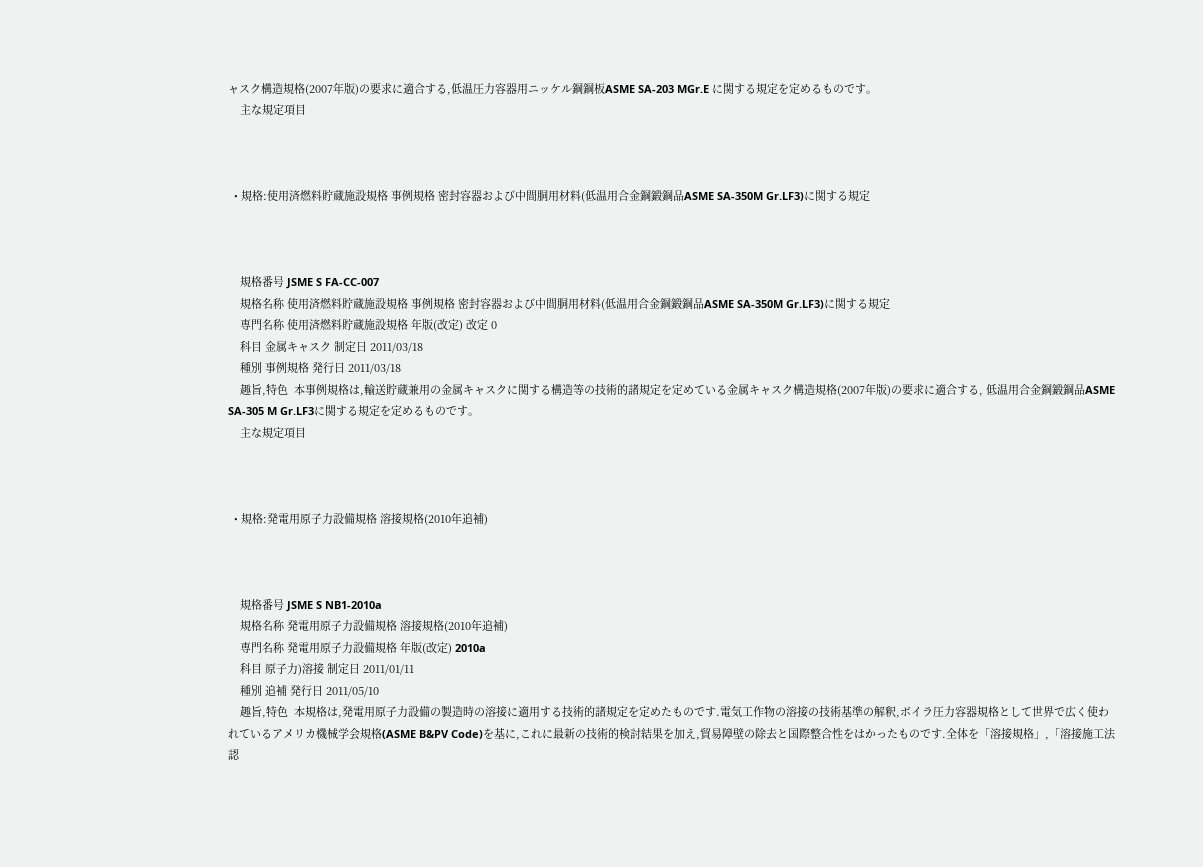ャスク構造規格(2007年版)の要求に適合する,低温圧力容器用ニッケル鋼鋼板ASME SA-203 MGr.E に関する規定を定めるものです。
    主な規定項目



  • 規格:使用済燃料貯蔵施設規格 事例規格 密封容器および中間胴用材料(低温用合金鋼鍛鋼品ASME SA-350M Gr.LF3)に関する規定



    規格番号 JSME S FA-CC-007
    規格名称 使用済燃料貯蔵施設規格 事例規格 密封容器および中間胴用材料(低温用合金鋼鍛鋼品ASME SA-350M Gr.LF3)に関する規定
    専門名称 使用済燃料貯蔵施設規格 年版(改定) 改定 0
    科目 金属キャスク 制定日 2011/03/18
    種別 事例規格 発行日 2011/03/18
    趣旨,特色  本事例規格は,輸送貯蔵兼用の金属キャスクに関する構造等の技術的諸規定を定めている金属キャスク構造規格(2007年版)の要求に適合する, 低温用合金鋼鍛鋼品ASME SA-305 M Gr.LF3に関する規定を定めるものです。
    主な規定項目



  • 規格:発電用原子力設備規格 溶接規格(2010年追補)



    規格番号 JSME S NB1-2010a
    規格名称 発電用原子力設備規格 溶接規格(2010年追補)
    専門名称 発電用原子力設備規格 年版(改定) 2010a
    科目 原子力)溶接 制定日 2011/01/11
    種別 追補 発行日 2011/05/10
    趣旨,特色  本規格は,発電用原子力設備の製造時の溶接に適用する技術的諸規定を定めたものです.電気工作物の溶接の技術基準の解釈,ボイラ圧力容器規格として世界で広く使われているアメリカ機械学会規格(ASME B&PV Code)を基に,これに最新の技術的検討結果を加え,貿易障壁の除去と国際整合性をはかったものです.全体を「溶接規格」,「溶接施工法認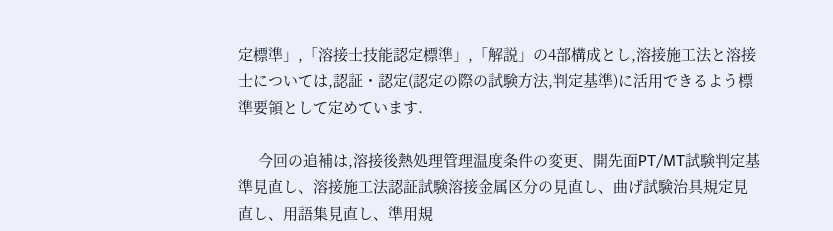定標準」,「溶接士技能認定標準」,「解説」の4部構成とし,溶接施工法と溶接士については,認証・認定(認定の際の試験方法,判定基準)に活用できるよう標準要領として定めています.

     今回の追補は,溶接後熱処理管理温度条件の変更、開先面PT/MT試験判定基準見直し、溶接施工法認証試験溶接金属区分の見直し、曲げ試験治具規定見直し、用語集見直し、準用規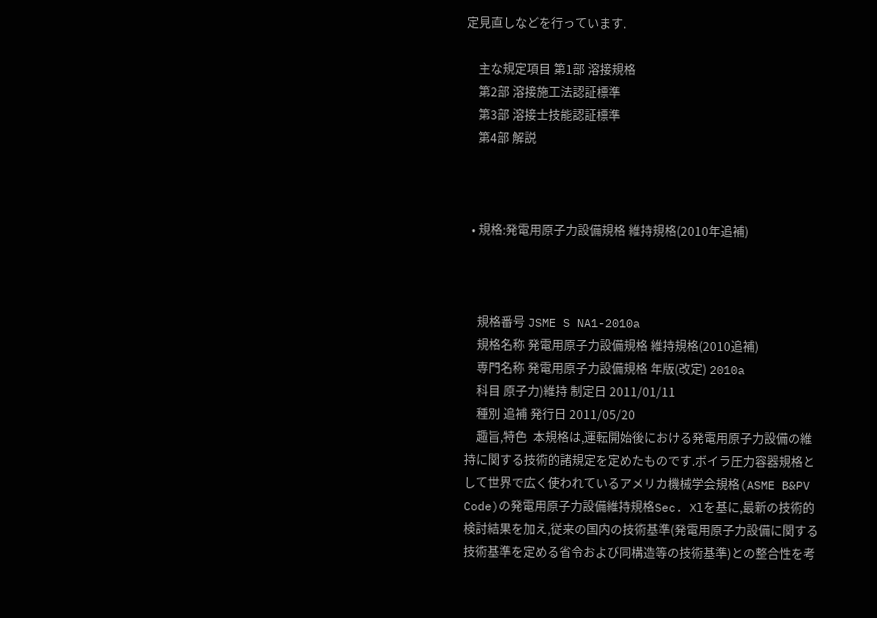定見直しなどを行っています.

    主な規定項目 第1部 溶接規格
    第2部 溶接施工法認証標準
    第3部 溶接士技能認証標準
    第4部 解説



  • 規格:発電用原子力設備規格 維持規格(2010年追補)



    規格番号 JSME S NA1-2010a
    規格名称 発電用原子力設備規格 維持規格(2010追補)
    専門名称 発電用原子力設備規格 年版(改定) 2010a
    科目 原子力)維持 制定日 2011/01/11
    種別 追補 発行日 2011/05/20
    趣旨,特色  本規格は,運転開始後における発電用原子力設備の維持に関する技術的諸規定を定めたものです.ボイラ圧力容器規格として世界で広く使われているアメリカ機械学会規格(ASME B&PV Code)の発電用原子力設備維持規格Sec. Xlを基に,最新の技術的検討結果を加え,従来の国内の技術基準(発電用原子力設備に関する技術基準を定める省令および同構造等の技術基準)との整合性を考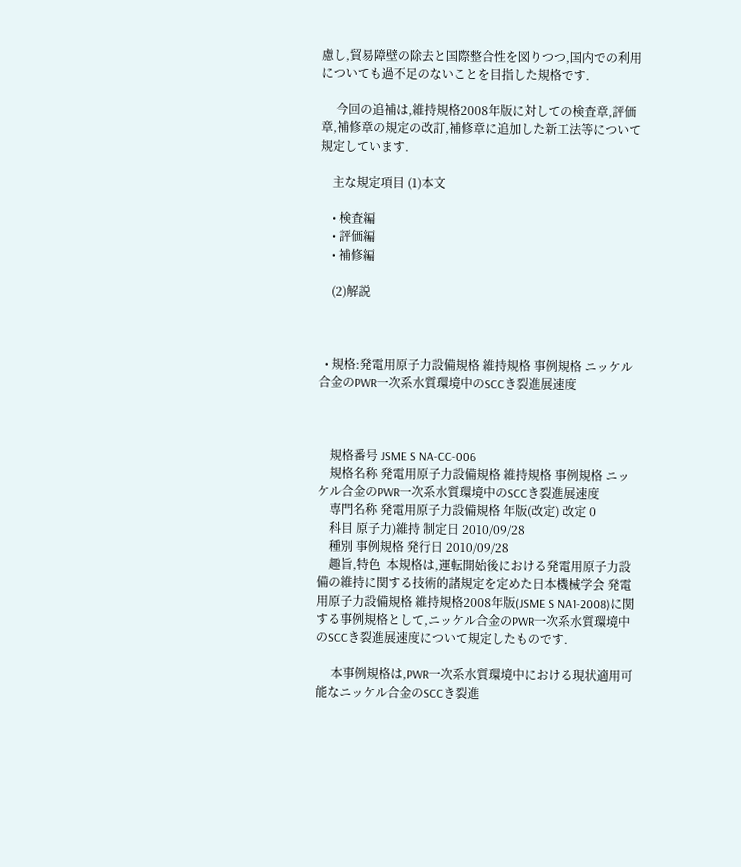慮し,貿易障壁の除去と国際整合性を図りつつ,国内での利用についても過不足のないことを目指した規格です.

     今回の追補は,維持規格2008年版に対しての検査章,評価章,補修章の規定の改訂,補修章に追加した新工法等について規定しています.

    主な規定項目 (1)本文

    • 検査編
    • 評価編
    • 補修編

    (2)解説



  • 規格:発電用原子力設備規格 維持規格 事例規格 ニッケル合金のPWR一次系水質環境中のSCCき裂進展速度



    規格番号 JSME S NA-CC-006
    規格名称 発電用原子力設備規格 維持規格 事例規格 ニッケル合金のPWR一次系水質環境中のSCCき裂進展速度
    専門名称 発電用原子力設備規格 年版(改定) 改定 0
    科目 原子力)維持 制定日 2010/09/28
    種別 事例規格 発行日 2010/09/28
    趣旨,特色  本規格は,運転開始後における発電用原子力設備の維持に関する技術的諸規定を定めた日本機械学会 発電用原子力設備規格 維持規格2008年版(JSME S NA1-2008)に関する事例規格として,ニッケル合金のPWR一次系水質環境中のSCCき裂進展速度について規定したものです.

     本事例規格は,PWR一次系水質環境中における現状適用可能なニッケル合金のSCCき裂進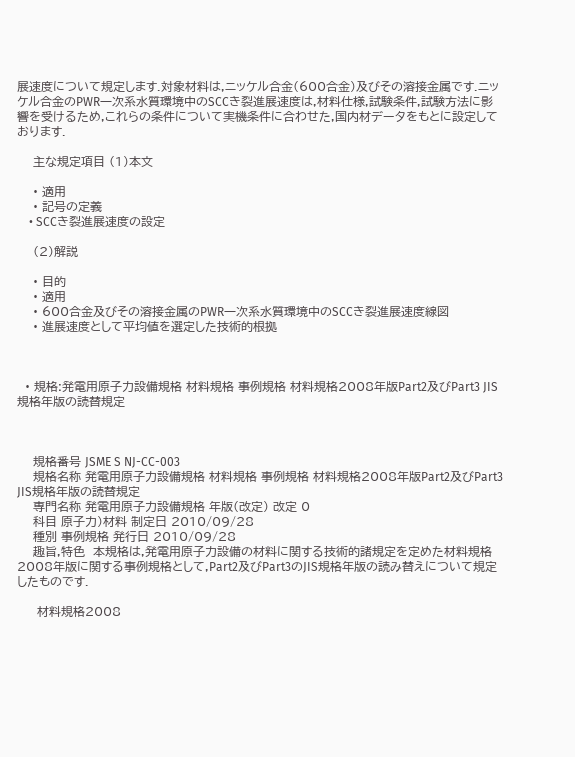展速度について規定します.対象材料は,ニッケル合金(600合金)及びその溶接金属です.ニッケル合金のPWR一次系水質環境中のSCCき裂進展速度は,材料仕様,試験条件,試験方法に影響を受けるため,これらの条件について実機条件に合わせた,国内材データをもとに設定しております.

    主な規定項目 (1)本文

    • 適用
    • 記号の定義
    • SCCき裂進展速度の設定

    (2)解説

    • 目的
    • 適用
    • 600合金及びその溶接金属のPWR一次系水質環境中のSCCき裂進展速度線図
    • 進展速度として平均値を選定した技術的根拠



  • 規格:発電用原子力設備規格 材料規格 事例規格 材料規格2008年版Part2及びPart3 JIS規格年版の読替規定



    規格番号 JSME S NJ-CC-003
    規格名称 発電用原子力設備規格 材料規格 事例規格 材料規格2008年版Part2及びPart3 JIS規格年版の読替規定
    専門名称 発電用原子力設備規格 年版(改定) 改定 0
    科目 原子力)材料 制定日 2010/09/28
    種別 事例規格 発行日 2010/09/28
    趣旨,特色  本規格は,発電用原子力設備の材料に関する技術的諸規定を定めた材料規格2008年版に関する事例規格として,Part2及びPart3のJIS規格年版の読み替えについて規定したものです.

     材料規格2008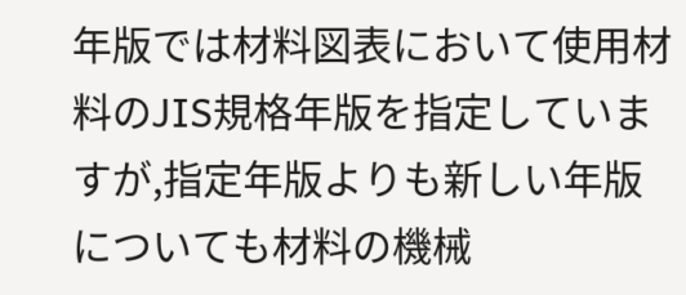年版では材料図表において使用材料のJIS規格年版を指定していますが,指定年版よりも新しい年版についても材料の機械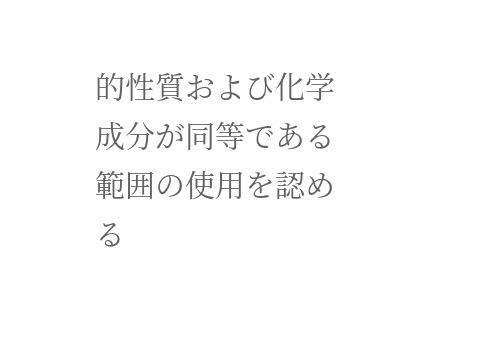的性質および化学成分が同等である範囲の使用を認める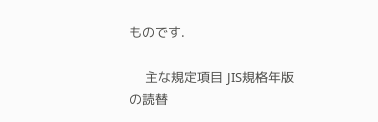ものです.

    主な規定項目 JIS規格年版の読替